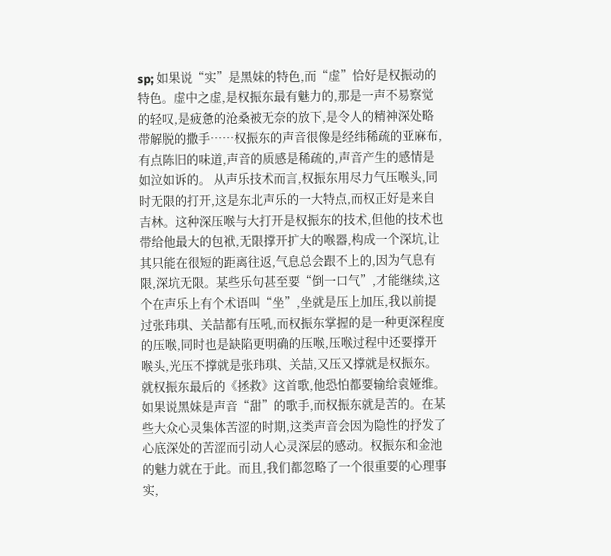sp; 如果说“实”是黑妹的特色,而“虚”恰好是权振动的特色。虚中之虚,是权振东最有魅力的,那是一声不易察觉的轻叹,是疲惫的沧桑被无奈的放下,是令人的精神深处略带解脱的撒手……权振东的声音很像是经纬稀疏的亚麻布,有点陈旧的味道,声音的质感是稀疏的,声音产生的感情是如泣如诉的。 从声乐技术而言,权振东用尽力气压喉头,同时无限的打开,这是东北声乐的一大特点,而权正好是来自吉林。这种深压喉与大打开是权振东的技术,但他的技术也带给他最大的包袱,无限撑开扩大的喉器,构成一个深坑,让其只能在很短的距离往返,气息总会跟不上的,因为气息有限,深坑无限。某些乐句甚至要“倒一口气”,才能继续,这个在声乐上有个术语叫“坐”,坐就是压上加压,我以前提过张玮琪、关喆都有压吼,而权振东掌握的是一种更深程度的压喉,同时也是缺陷更明确的压喉,压喉过程中还要撑开喉头,光压不撑就是张玮琪、关喆,又压又撑就是权振东。 就权振东最后的《拯救》这首歌,他恐怕都要输给袁娅维。 如果说黑妹是声音“甜”的歌手,而权振东就是苦的。在某些大众心灵集体苦涩的时期,这类声音会因为隐性的抒发了心底深处的苦涩而引动人心灵深层的感动。权振东和金池的魅力就在于此。而且,我们都忽略了一个很重要的心理事实,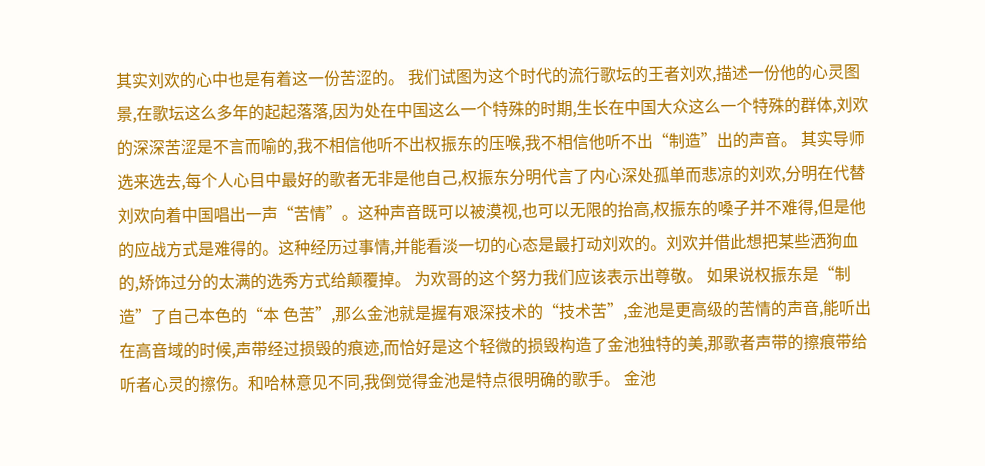其实刘欢的心中也是有着这一份苦涩的。 我们试图为这个时代的流行歌坛的王者刘欢,描述一份他的心灵图景,在歌坛这么多年的起起落落,因为处在中国这么一个特殊的时期,生长在中国大众这么一个特殊的群体,刘欢的深深苦涩是不言而喻的,我不相信他听不出权振东的压喉,我不相信他听不出“制造”出的声音。 其实导师选来选去,每个人心目中最好的歌者无非是他自己,权振东分明代言了内心深处孤单而悲凉的刘欢,分明在代替刘欢向着中国唱出一声“苦情”。这种声音既可以被漠视,也可以无限的抬高,权振东的嗓子并不难得,但是他的应战方式是难得的。这种经历过事情,并能看淡一切的心态是最打动刘欢的。刘欢并借此想把某些洒狗血的,矫饰过分的太满的选秀方式给颠覆掉。 为欢哥的这个努力我们应该表示出尊敬。 如果说权振东是“制造”了自己本色的“本 色苦”,那么金池就是握有艰深技术的“技术苦”,金池是更高级的苦情的声音,能听出在高音域的时候,声带经过损毁的痕迹,而恰好是这个轻微的损毁构造了金池独特的美,那歌者声带的擦痕带给听者心灵的擦伤。和哈林意见不同,我倒觉得金池是特点很明确的歌手。 金池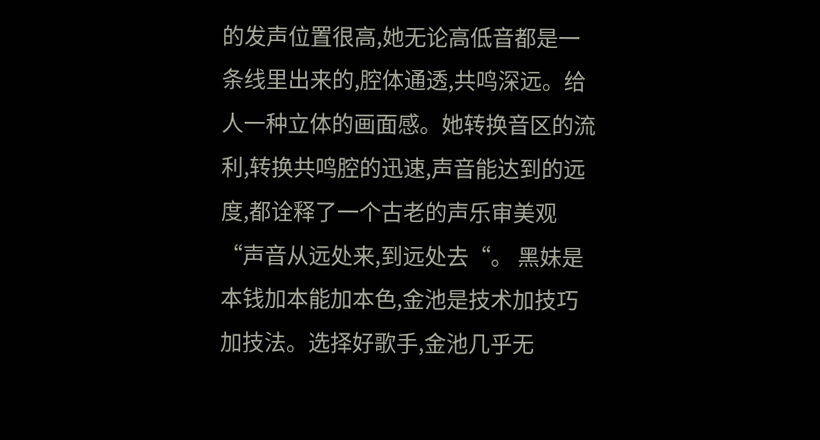的发声位置很高,她无论高低音都是一条线里出来的,腔体通透,共鸣深远。给人一种立体的画面感。她转换音区的流利,转换共鸣腔的迅速,声音能达到的远度,都诠释了一个古老的声乐审美观“声音从远处来,到远处去“。 黑妹是本钱加本能加本色,金池是技术加技巧加技法。选择好歌手,金池几乎无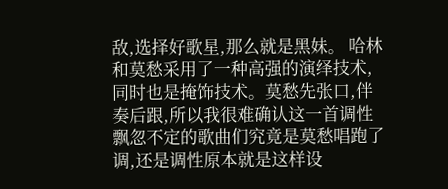敌,选择好歌星,那么就是黑妹。 哈林和莫愁采用了一种高强的演绎技术,同时也是掩饰技术。莫愁先张口,伴奏后跟,所以我很难确认这一首调性飘忽不定的歌曲们究竟是莫愁唱跑了调,还是调性原本就是这样设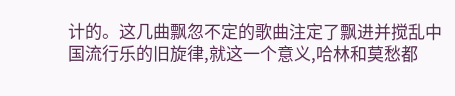计的。这几曲飘忽不定的歌曲注定了飘进并搅乱中国流行乐的旧旋律,就这一个意义,哈林和莫愁都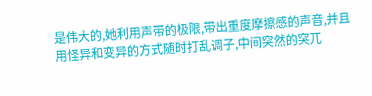是伟大的,她利用声带的极限,带出重度摩擦感的声音,并且用怪异和变异的方式随时打乱调子,中间突然的突兀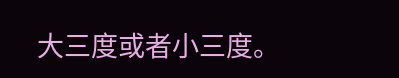大三度或者小三度。